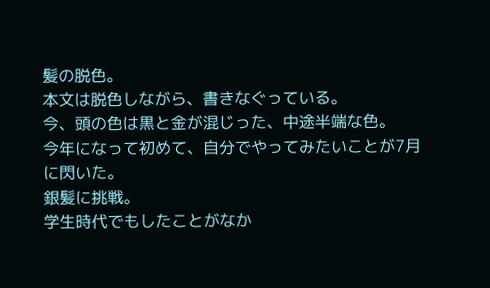髪の脱色。
本文は脱色しながら、書きなぐっている。
今、頭の色は黒と金が混じった、中途半端な色。
今年になって初めて、自分でやってみたいことが7月に閃いた。
銀髪に挑戦。
学生時代でもしたことがなか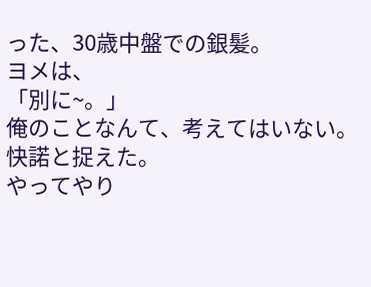った、30歳中盤での銀髪。
ヨメは、
「別に~。」
俺のことなんて、考えてはいない。
快諾と捉えた。
やってやり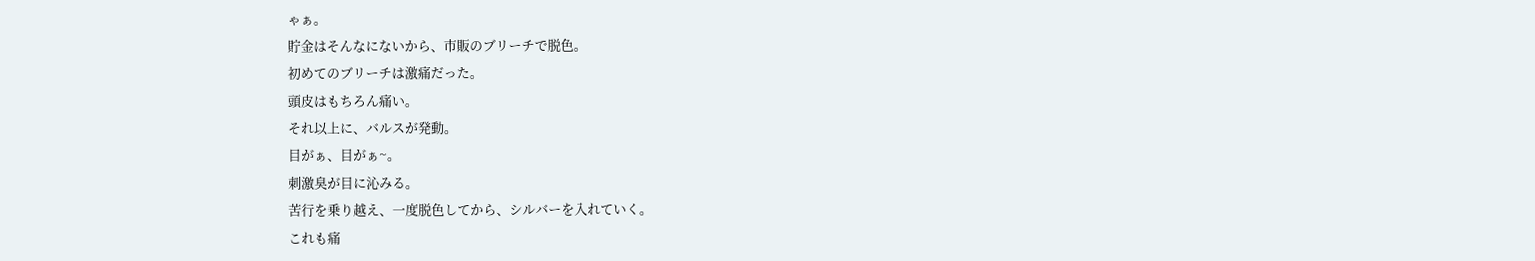ゃぁ。
貯金はそんなにないから、市販のブリーチで脱色。
初めてのブリーチは激痛だった。
頭皮はもちろん痛い。
それ以上に、バルスが発動。
目がぁ、目がぁ~。
刺激臭が目に沁みる。
苦行を乗り越え、一度脱色してから、シルバーを入れていく。
これも痛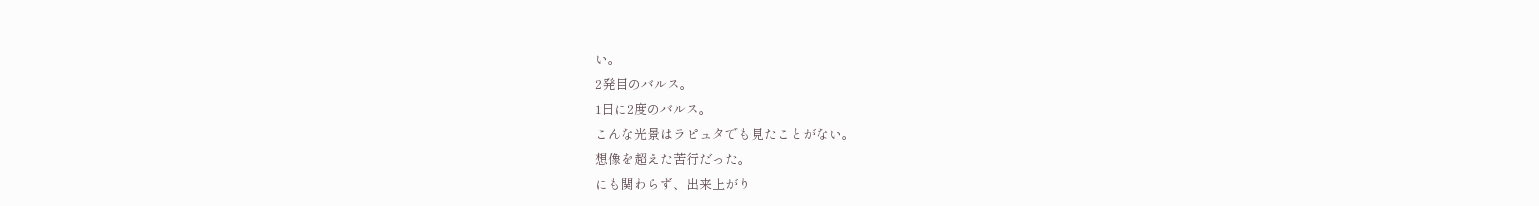い。
2発目のバルス。
1日に2度のバルス。
こんな光景はラピュタでも見たことがない。
想像を超えた苦行だった。
にも関わらず、出来上がり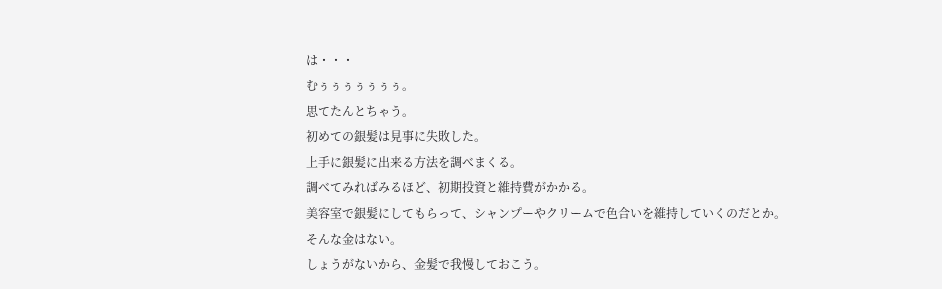は・・・
むぅぅぅぅぅぅぅ。
思てたんとちゃう。
初めての銀髪は見事に失敗した。
上手に銀髪に出来る方法を調べまくる。
調べてみればみるほど、初期投資と維持費がかかる。
美容室で銀髪にしてもらって、シャンプーやクリームで色合いを維持していくのだとか。
そんな金はない。
しょうがないから、金髪で我慢しておこう。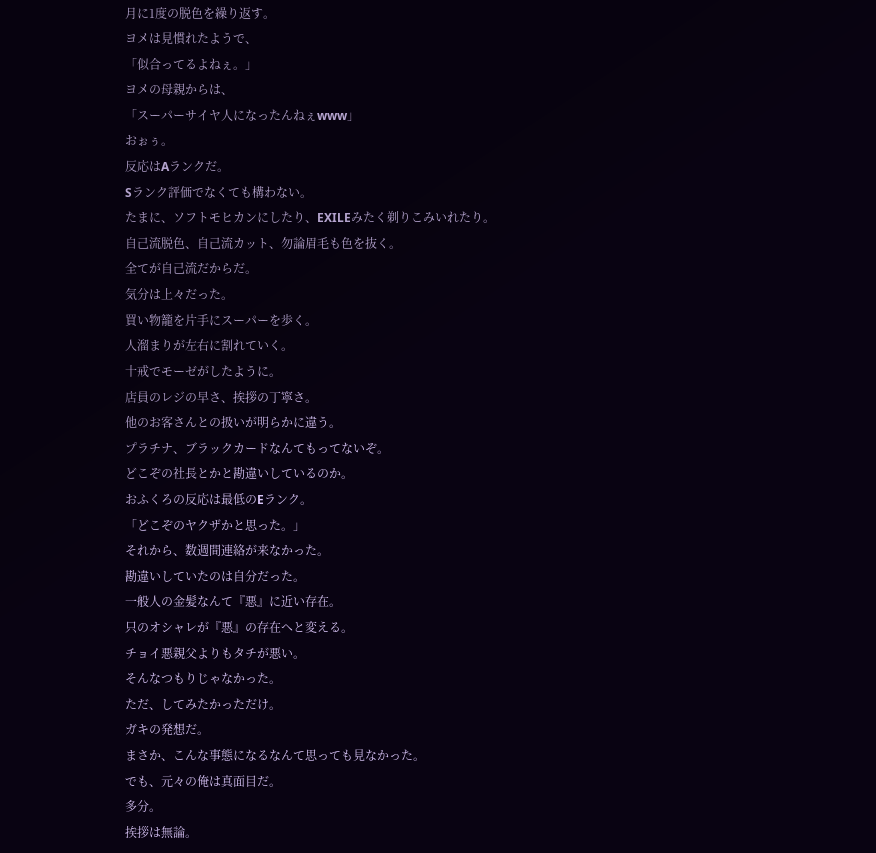月に1度の脱色を繰り返す。
ヨメは見慣れたようで、
「似合ってるよねぇ。」
ヨメの母親からは、
「スーパーサイヤ人になったんねぇwww」
おぉぅ。
反応はAランクだ。
Sランク評価でなくても構わない。
たまに、ソフトモヒカンにしたり、EXILEみたく剃りこみいれたり。
自己流脱色、自己流カット、勿論眉毛も色を抜く。
全てが自己流だからだ。
気分は上々だった。
買い物籠を片手にスーパーを歩く。
人溜まりが左右に割れていく。
十戒でモーゼがしたように。
店員のレジの早さ、挨拶の丁寧さ。
他のお客さんとの扱いが明らかに違う。
プラチナ、ブラックカードなんてもってないぞ。
どこぞの社長とかと勘違いしているのか。
おふくろの反応は最低のEランク。
「どこぞのヤクザかと思った。」
それから、数週間連絡が来なかった。
勘違いしていたのは自分だった。
一般人の金髪なんて『悪』に近い存在。
只のオシャレが『悪』の存在へと変える。
チョイ悪親父よりもタチが悪い。
そんなつもりじゃなかった。
ただ、してみたかっただけ。
ガキの発想だ。
まさか、こんな事態になるなんて思っても見なかった。
でも、元々の俺は真面目だ。
多分。
挨拶は無論。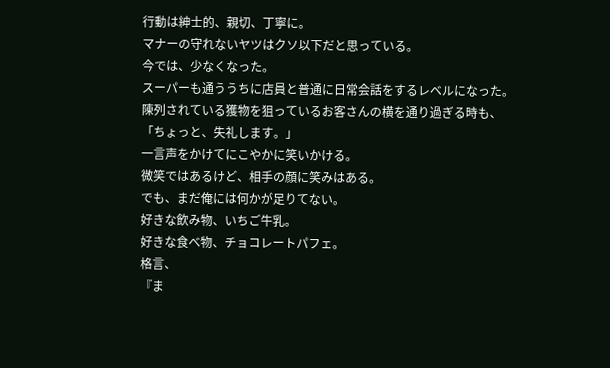行動は紳士的、親切、丁寧に。
マナーの守れないヤツはクソ以下だと思っている。
今では、少なくなった。
スーパーも通ううちに店員と普通に日常会話をするレベルになった。
陳列されている獲物を狙っているお客さんの横を通り過ぎる時も、
「ちょっと、失礼します。」
一言声をかけてにこやかに笑いかける。
微笑ではあるけど、相手の顔に笑みはある。
でも、まだ俺には何かが足りてない。
好きな飲み物、いちご牛乳。
好きな食べ物、チョコレートパフェ。
格言、
『ま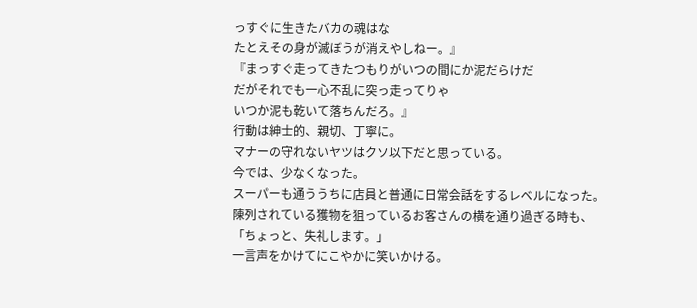っすぐに生きたバカの魂はな
たとえその身が滅ぼうが消えやしねー。』
『まっすぐ走ってきたつもりがいつの間にか泥だらけだ
だがそれでも一心不乱に突っ走ってりゃ
いつか泥も乾いて落ちんだろ。』
行動は紳士的、親切、丁寧に。
マナーの守れないヤツはクソ以下だと思っている。
今では、少なくなった。
スーパーも通ううちに店員と普通に日常会話をするレベルになった。
陳列されている獲物を狙っているお客さんの横を通り過ぎる時も、
「ちょっと、失礼します。」
一言声をかけてにこやかに笑いかける。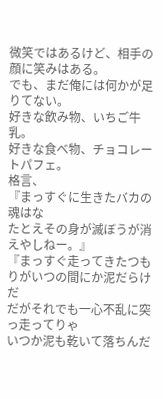微笑ではあるけど、相手の顔に笑みはある。
でも、まだ俺には何かが足りてない。
好きな飲み物、いちご牛乳。
好きな食べ物、チョコレートパフェ。
格言、
『まっすぐに生きたバカの魂はな
たとえその身が滅ぼうが消えやしねー。』
『まっすぐ走ってきたつもりがいつの間にか泥だらけだ
だがそれでも一心不乱に突っ走ってりゃ
いつか泥も乾いて落ちんだ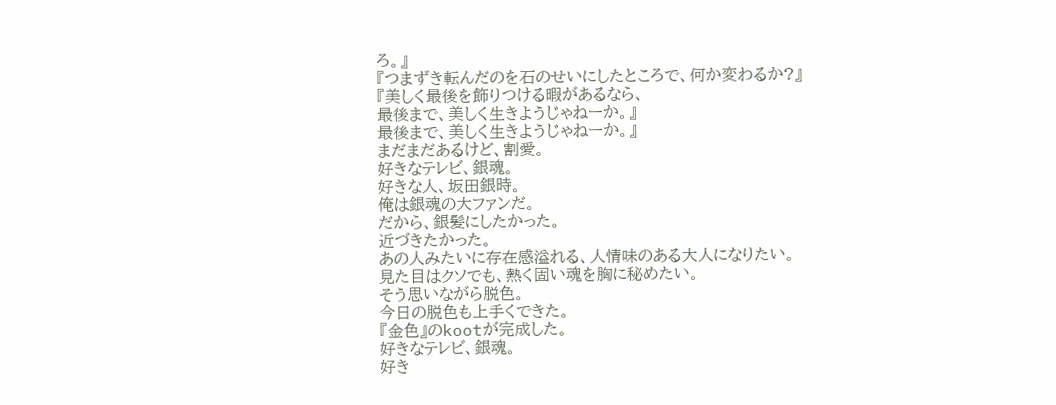ろ。』
『つまずき転んだのを石のせいにしたところで、何か変わるか?』
『美しく最後を飾りつける暇があるなら、
最後まで、美しく生きようじゃねーか。』
最後まで、美しく生きようじゃねーか。』
まだまだあるけど、割愛。
好きなテレビ、銀魂。
好きな人、坂田銀時。
俺は銀魂の大ファンだ。
だから、銀髪にしたかった。
近づきたかった。
あの人みたいに存在感溢れる、人情味のある大人になりたい。
見た目はクソでも、熱く固い魂を胸に秘めたい。
そう思いながら脱色。
今日の脱色も上手くできた。
『金色』のkootが完成した。
好きなテレビ、銀魂。
好き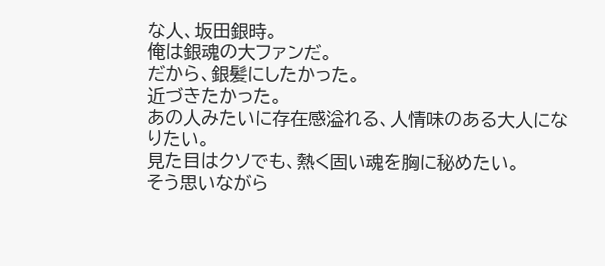な人、坂田銀時。
俺は銀魂の大ファンだ。
だから、銀髪にしたかった。
近づきたかった。
あの人みたいに存在感溢れる、人情味のある大人になりたい。
見た目はクソでも、熱く固い魂を胸に秘めたい。
そう思いながら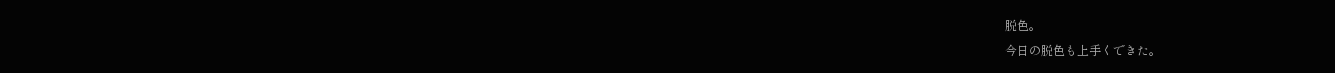脱色。
今日の脱色も上手くできた。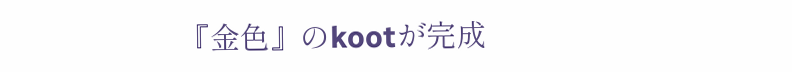『金色』のkootが完成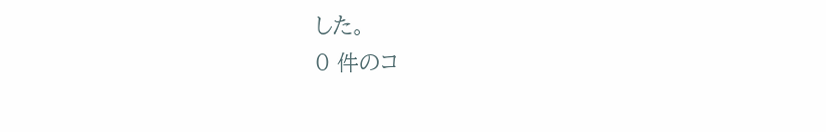した。
0 件のコ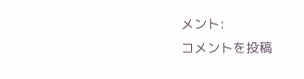メント:
コメントを投稿